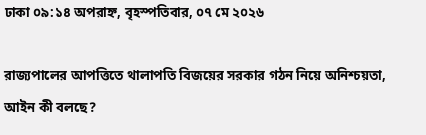ঢাকা ০৯:১৪ অপরাহ্ন, বৃহস্পতিবার, ০৭ মে ২০২৬

রাজ্যপালের আপত্তিতে থালাপতি বিজয়ের সরকার গঠন নিয়ে অনিশ্চয়তা, আইন কী বলছে?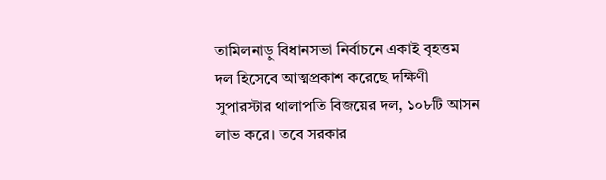তামিলনাড়ু বিধানসভা নির্বাচনে একাই বৃহত্তম দল হিসেবে আত্মপ্রকাশ করেছে দক্ষিণী সুপারস্টার থালাপতি বিজয়ের দল, ১০৮টি আসন লাভ করে। তবে সরকার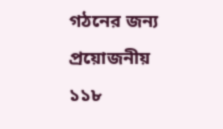গঠনের জন্য প্রয়োজনীয় ১১৮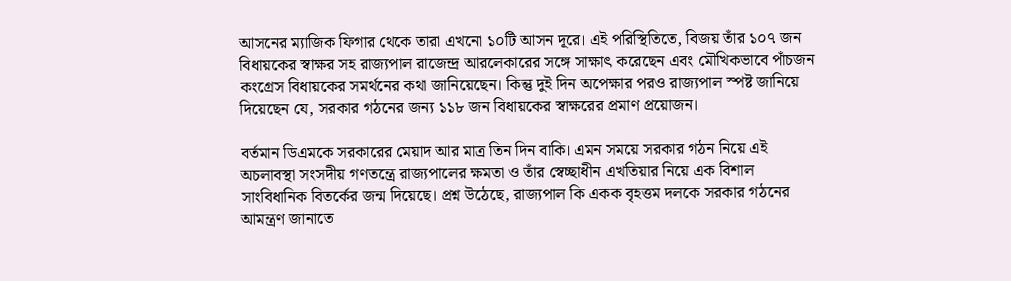আসনের ম্যাজিক ফিগার থেকে তারা এখনো ১০টি আসন দূরে। এই পরিস্থিতিতে, বিজয় তাঁর ১০৭ জন বিধায়কের স্বাক্ষর সহ রাজ্যপাল রাজেন্দ্র আরলেকারের সঙ্গে সাক্ষাৎ করেছেন এবং মৌখিকভাবে পাঁচজন কংগ্রেস বিধায়কের সমর্থনের কথা জানিয়েছেন। কিন্তু দুই দিন অপেক্ষার পরও রাজ্যপাল স্পষ্ট জানিয়ে দিয়েছেন যে, সরকার গঠনের জন্য ১১৮ জন বিধায়কের স্বাক্ষরের প্রমাণ প্রয়োজন।

বর্তমান ডিএমকে সরকারের মেয়াদ আর মাত্র তিন দিন বাকি। এমন সময়ে সরকার গঠন নিয়ে এই অচলাবস্থা সংসদীয় গণতন্ত্রে রাজ্যপালের ক্ষমতা ও তাঁর স্বেচ্ছাধীন এখতিয়ার নিয়ে এক বিশাল সাংবিধানিক বিতর্কের জন্ম দিয়েছে। প্রশ্ন উঠেছে, রাজ্যপাল কি একক বৃহত্তম দলকে সরকার গঠনের আমন্ত্রণ জানাতে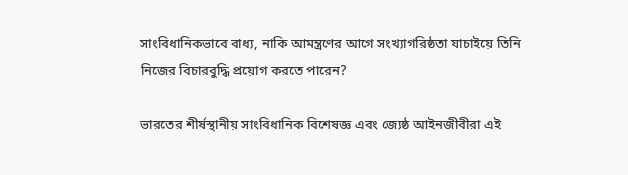সাংবিধানিকভাবে বাধ্য, নাকি আমন্ত্রণের আগে সংখ্যাগরিষ্ঠতা যাচাইয়ে তিনি নিজের বিচারবুদ্ধি প্রয়োগ করতে পারেন?

ভারতের শীর্ষস্থানীয় সাংবিধানিক বিশেষজ্ঞ এবং জ্যেষ্ঠ আইনজীবীরা এই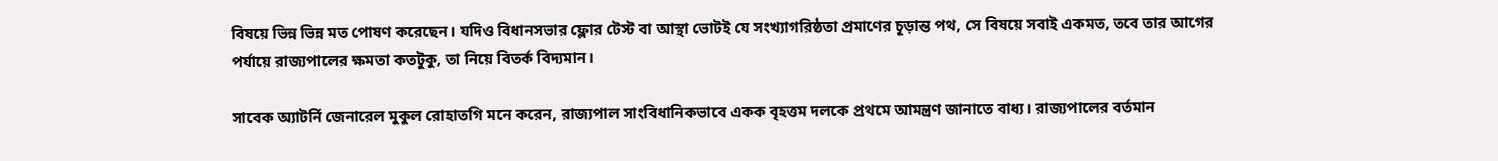বিষয়ে ভিন্ন ভিন্ন মত পোষণ করেছেন। যদিও বিধানসভার ফ্লোর টেস্ট বা আস্থা ভোটই যে সংখ্যাগরিষ্ঠতা প্রমাণের চূড়ান্ত পথ, সে বিষয়ে সবাই একমত, তবে তার আগের পর্যায়ে রাজ্যপালের ক্ষমতা কতটুকু, তা নিয়ে বিতর্ক বিদ্যমান।

সাবেক অ্যাটর্নি জেনারেল মুকুল রোহাতগি মনে করেন, রাজ্যপাল সাংবিধানিকভাবে একক বৃহত্তম দলকে প্রথমে আমন্ত্রণ জানাতে বাধ্য। রাজ্যপালের বর্তমান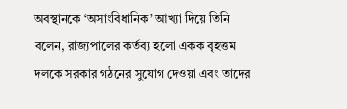অবস্থানকে ‘অসাংবিধানিক’ আখ্যা দিয়ে তিনি বলেন, রাজ্যপালের কর্তব্য হলো একক বৃহত্তম দলকে সরকার গঠনের সুযোগ দেওয়া এবং তাদের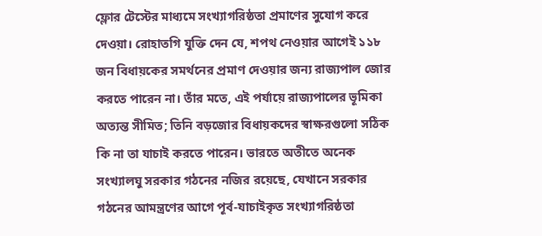ফ্লোর টেস্টের মাধ্যমে সংখ্যাগরিষ্ঠতা প্রমাণের সুযোগ করে দেওয়া। রোহাতগি যুক্তি দেন যে, শপথ নেওয়ার আগেই ১১৮ জন বিধায়কের সমর্থনের প্রমাণ দেওয়ার জন্য রাজ্যপাল জোর করতে পারেন না। তাঁর মতে, এই পর্যায়ে রাজ্যপালের ভূমিকা অত্যন্ত সীমিত; তিনি বড়জোর বিধায়কদের স্বাক্ষরগুলো সঠিক কি না তা যাচাই করতে পারেন। ভারতে অতীতে অনেক সংখ্যালঘু সরকার গঠনের নজির রয়েছে, যেখানে সরকার গঠনের আমন্ত্রণের আগে পূর্ব-যাচাইকৃত সংখ্যাগরিষ্ঠতা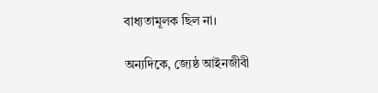বাধ্যতামূলক ছিল না।

অন্যদিকে, জ্যেষ্ঠ আইনজীবী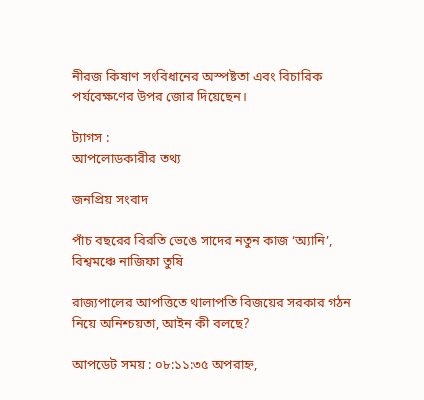নীরজ কিষাণ সংবিধানের অস্পষ্টতা এবং বিচারিক পর্যবেক্ষণের উপর জোর দিয়েছেন।

ট্যাগস :
আপলোডকারীর তথ্য

জনপ্রিয় সংবাদ

পাঁচ বছরের বিরতি ভেঙে সাদের নতুন কাজ ‘অ্যানি’, বিশ্বমঞ্চে নাজিফা তুষি

রাজ্যপালের আপত্তিতে থালাপতি বিজয়ের সরকার গঠন নিয়ে অনিশ্চয়তা, আইন কী বলছে?

আপডেট সময় : ০৮:১১:৩৫ অপরাহ্ন,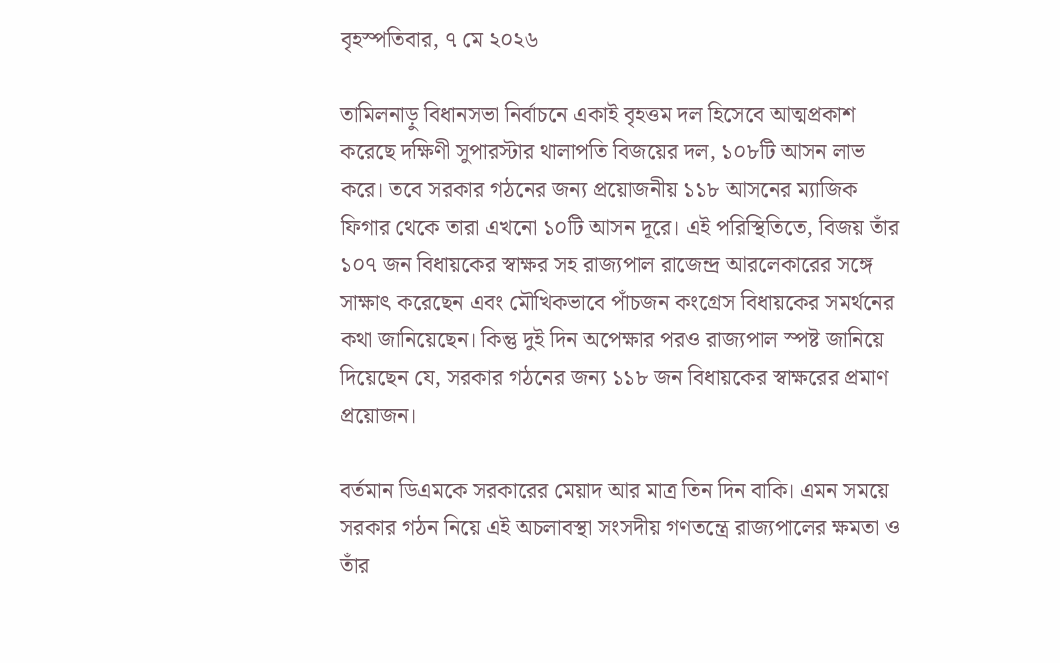বৃহস্পতিবার, ৭ মে ২০২৬

তামিলনাড়ু বিধানসভা নির্বাচনে একাই বৃহত্তম দল হিসেবে আত্মপ্রকাশ করেছে দক্ষিণী সুপারস্টার থালাপতি বিজয়ের দল, ১০৮টি আসন লাভ করে। তবে সরকার গঠনের জন্য প্রয়োজনীয় ১১৮ আসনের ম্যাজিক ফিগার থেকে তারা এখনো ১০টি আসন দূরে। এই পরিস্থিতিতে, বিজয় তাঁর ১০৭ জন বিধায়কের স্বাক্ষর সহ রাজ্যপাল রাজেন্দ্র আরলেকারের সঙ্গে সাক্ষাৎ করেছেন এবং মৌখিকভাবে পাঁচজন কংগ্রেস বিধায়কের সমর্থনের কথা জানিয়েছেন। কিন্তু দুই দিন অপেক্ষার পরও রাজ্যপাল স্পষ্ট জানিয়ে দিয়েছেন যে, সরকার গঠনের জন্য ১১৮ জন বিধায়কের স্বাক্ষরের প্রমাণ প্রয়োজন।

বর্তমান ডিএমকে সরকারের মেয়াদ আর মাত্র তিন দিন বাকি। এমন সময়ে সরকার গঠন নিয়ে এই অচলাবস্থা সংসদীয় গণতন্ত্রে রাজ্যপালের ক্ষমতা ও তাঁর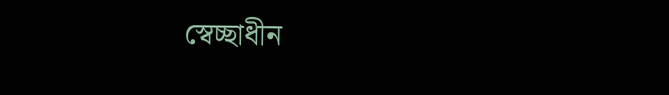স্বেচ্ছাধীন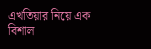এখতিয়ার নিয়ে এক বিশাল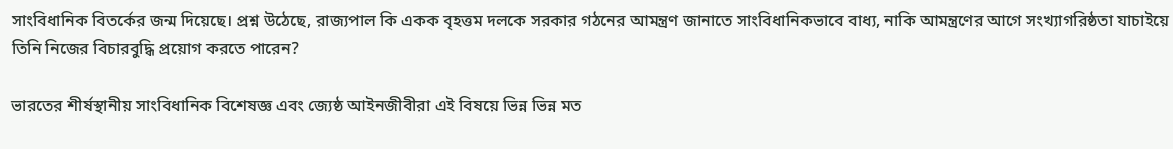সাংবিধানিক বিতর্কের জন্ম দিয়েছে। প্রশ্ন উঠেছে, রাজ্যপাল কি একক বৃহত্তম দলকে সরকার গঠনের আমন্ত্রণ জানাতে সাংবিধানিকভাবে বাধ্য, নাকি আমন্ত্রণের আগে সংখ্যাগরিষ্ঠতা যাচাইয়ে তিনি নিজের বিচারবুদ্ধি প্রয়োগ করতে পারেন?

ভারতের শীর্ষস্থানীয় সাংবিধানিক বিশেষজ্ঞ এবং জ্যেষ্ঠ আইনজীবীরা এই বিষয়ে ভিন্ন ভিন্ন মত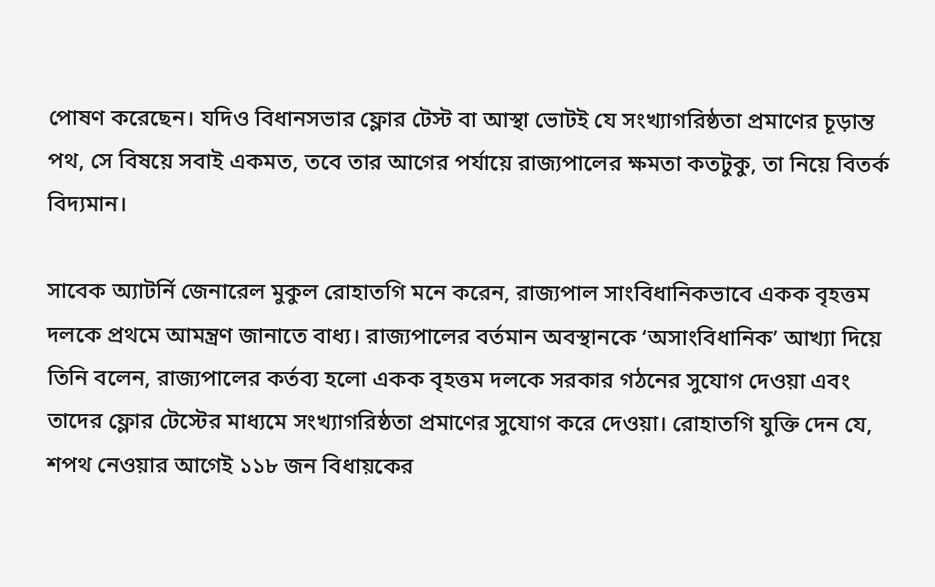পোষণ করেছেন। যদিও বিধানসভার ফ্লোর টেস্ট বা আস্থা ভোটই যে সংখ্যাগরিষ্ঠতা প্রমাণের চূড়ান্ত পথ, সে বিষয়ে সবাই একমত, তবে তার আগের পর্যায়ে রাজ্যপালের ক্ষমতা কতটুকু, তা নিয়ে বিতর্ক বিদ্যমান।

সাবেক অ্যাটর্নি জেনারেল মুকুল রোহাতগি মনে করেন, রাজ্যপাল সাংবিধানিকভাবে একক বৃহত্তম দলকে প্রথমে আমন্ত্রণ জানাতে বাধ্য। রাজ্যপালের বর্তমান অবস্থানকে ‘অসাংবিধানিক’ আখ্যা দিয়ে তিনি বলেন, রাজ্যপালের কর্তব্য হলো একক বৃহত্তম দলকে সরকার গঠনের সুযোগ দেওয়া এবং তাদের ফ্লোর টেস্টের মাধ্যমে সংখ্যাগরিষ্ঠতা প্রমাণের সুযোগ করে দেওয়া। রোহাতগি যুক্তি দেন যে, শপথ নেওয়ার আগেই ১১৮ জন বিধায়কের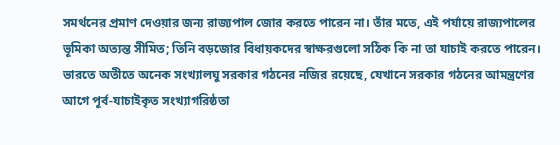সমর্থনের প্রমাণ দেওয়ার জন্য রাজ্যপাল জোর করতে পারেন না। তাঁর মতে, এই পর্যায়ে রাজ্যপালের ভূমিকা অত্যন্ত সীমিত; তিনি বড়জোর বিধায়কদের স্বাক্ষরগুলো সঠিক কি না তা যাচাই করতে পারেন। ভারতে অতীতে অনেক সংখ্যালঘু সরকার গঠনের নজির রয়েছে, যেখানে সরকার গঠনের আমন্ত্রণের আগে পূর্ব-যাচাইকৃত সংখ্যাগরিষ্ঠতা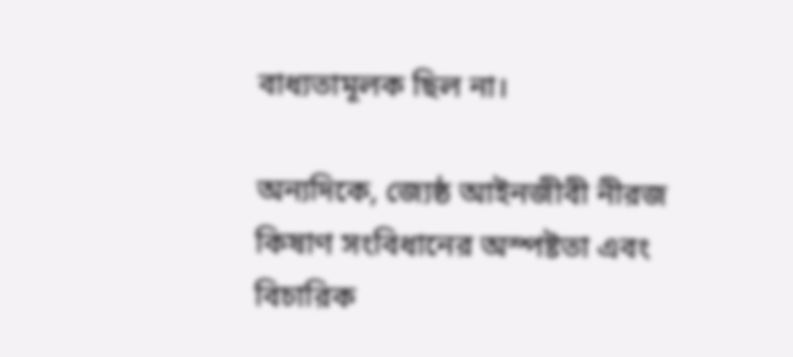বাধ্যতামূলক ছিল না।

অন্যদিকে, জ্যেষ্ঠ আইনজীবী নীরজ কিষাণ সংবিধানের অস্পষ্টতা এবং বিচারিক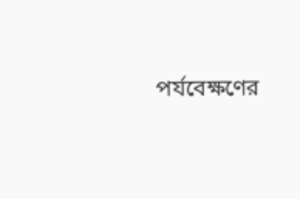পর্যবেক্ষণের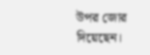উপর জোর দিয়েছেন।